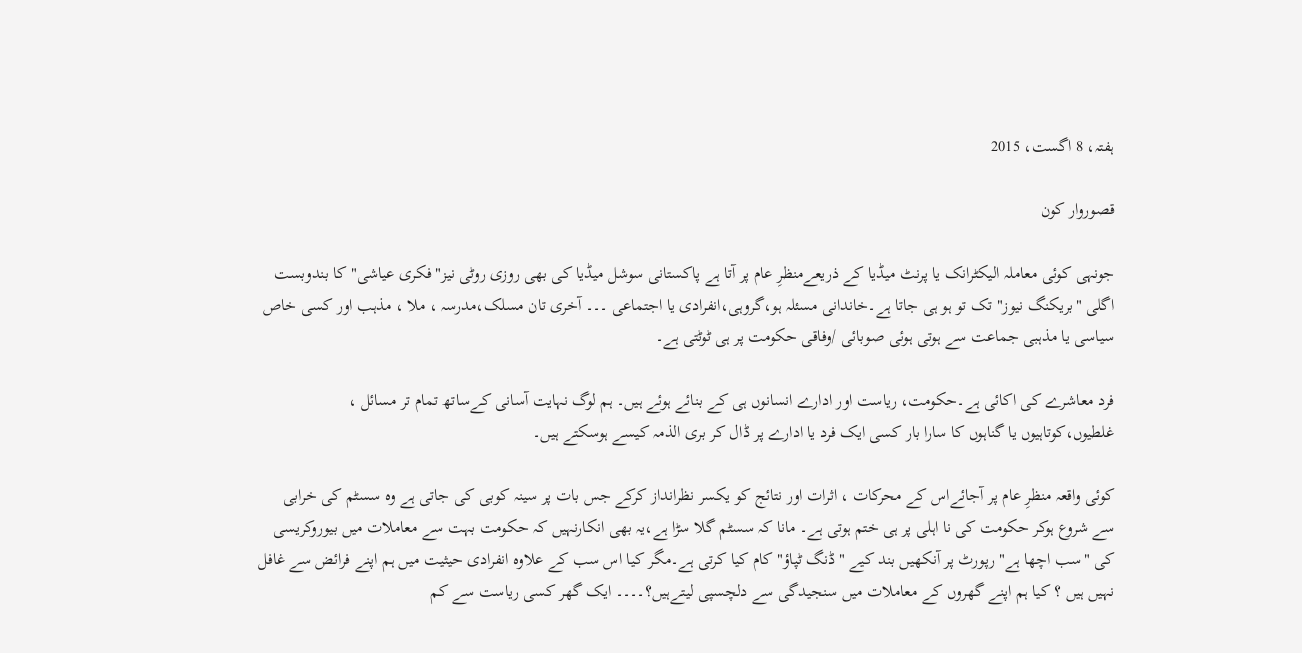ہفتہ، 8 اگست، 2015

قصوروار کون

جونہی کوئی معاملہ الیکٹرانک یا پرنٹ میڈیا کے ذریعےمنظرِ عام پر آتا ہے پاکستانی سوشل میڈیا کی بھی روزی روٹی نیز"فکری عیاشی" کا بندوبست اگلی "بریکنگ نیوز" تک تو ہو ہی جاتا ہے۔خاندانی مسئلہ ہو،گروہی،انفرادی یا اجتماعی ۔۔۔ آخری تان مسلک،مدرسہ ، ملا ، مذہب اور کسی خاص سیاسی یا مذہبی جماعت سے ہوتی ہوئی صوبائی /وفاقی حکومت پر ہی ٹوٹتی ہے۔

فرد معاشرے کی اکائی ہے۔حکومت، ریاست اور ادارے انسانوں ہی کے بنائے ہوئے ہیں۔ ہم لوگ نہایت آسانی کےساتھ تمام تر مسائل ، غلطیوں،کوتاہیوں یا گناہوں کا سارا بار کسی ایک فرد یا ادارے پر ڈال کر بری الذمہ کیسے ہوسکتے ہیں۔

کوئی واقعہ منظرِ عام پر آجائےاس کے محرکات ، اثرات اور نتائج کو یکسر نظرانداز کرکے جس بات پر سینہ کوبی کی جاتی ہے وہ سسٹم کی خرابی سے شروع ہوکر حکومت کی نا اہلی پر ہی ختم ہوتی ہے۔ مانا کہ سسٹم گلا سڑا ہے،یہ بھی انکارنہیں کہ حکومت بہت سے معاملات میں بیوروکریسی کی "سب اچھا ہے" رپورٹ پر آنکھیں بند کیے "ڈنگ ٹپاؤ" کام کیا کرتی ہے۔مگر کیا اس سب کے علاوہ انفرادی حیثیت میں ہم اپنے فرائض سے غافل نہیں ہیں ؟ کیا ہم اپنے گھروں کے معاملات میں سنجیدگی سے دلچسپی لیتےہیں؟۔۔۔۔ ایک گھر کسی ریاست سے کم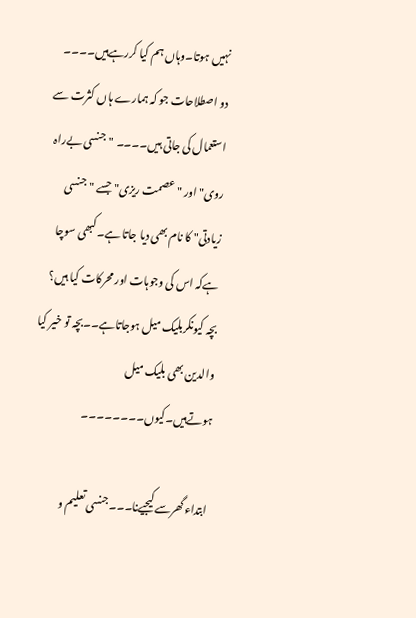نہیں ہوتا۔وہاں ہم کیا کررہےہیں۔۔۔۔
دو اصطلاحات جو کہ ہمارے ہاں کثرت سے استعمال کی جاتی ہیں۔۔۔۔ "جنسی بےراہ روی" اور "عصمت ریزی" جسے "جنسی زیادتی" کا نام بھی دیا جاتا ہے۔کبھی سوچا ہےکہ اس کی وجوہات اور محرکات کیا ہیں؟ بچہ کیونکربلیک میل ہوجاتاہے۔۔بچہ تو خیر کیا والدین بھی بلیک میل ہوتےہیں۔کیوں۔۔۔۔۔۔۔۔

ابتداءگھرسے کیجیےنا۔۔۔جنسی تعلیم و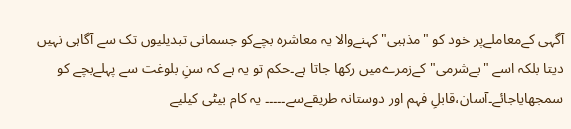آگہی کےمعاملےپر خود کو "مذہبی" کہنےوالا یہ معاشرہ بچےکو جسمانی تبدیلیوں تک سے آگاہی نہیں دیتا بلکہ اسے "بےشرمی" کےزمرےمیں رکھا جاتا ہے۔حکم تو یہ ہے کہ سنِ بلوغت سے پہلےبچے کو سمجھایاجائے۔آسان،قابلِ فہم اور دوستانہ طریقےسے۔۔۔۔۔ یہ کام بیٹی کیلیے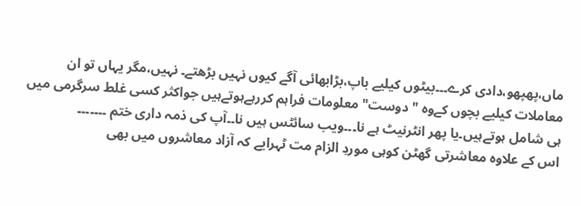ماں،پھپھو،دادی کرے۔۔۔بیٹوں کیلیے باپ،بڑابھائی آگے کیوں نہیں بڑھتے۔ نہیں،مگر یہاں تو ان معاملات کیلیے بچوں کےوہ "دوست" معلومات فراہم کررہےہوتےہیں جواکثر کسی غلط سرگرمی میں ہی شامل ہوتےہیں۔یا پھر انٹرنیٹ ہے نا۔۔۔ویب سائٹس ہیں نا۔۔آپ کی ذمہ داری ختم ۔۔۔۔۔۔۔
اس کے علاوہ معاشرتی گھٹن کوہی موردِ الزام مت ٹہرایے کہ آزاد معاشروں میں بھی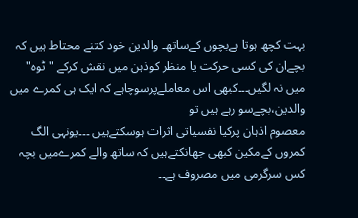بہت کچھ ہوتا ہےبچوں کےساتھ۔ والدین خود کتنے محتاط ہیں کہ بچےان کی کسی حرکت یا منظر کوذہن میں نقش کرکے "ٹوہ" میں نہ لگیں۔۔۔کبھی اس معاملےپرسوچاہے کہ ایک ہی کمرے میں والدین،بچےسو رہے ہیں تو
معصوم اذہان پرکیا نفسیاتی اثرات ہوسکتےہیں ۔۔۔یونہی الگ کمروں کےمکین کبھی جھانکتےہیں کہ ساتھ والے کمرےمیں بچہ کس سرگرمی میں مصروف ہے۔۔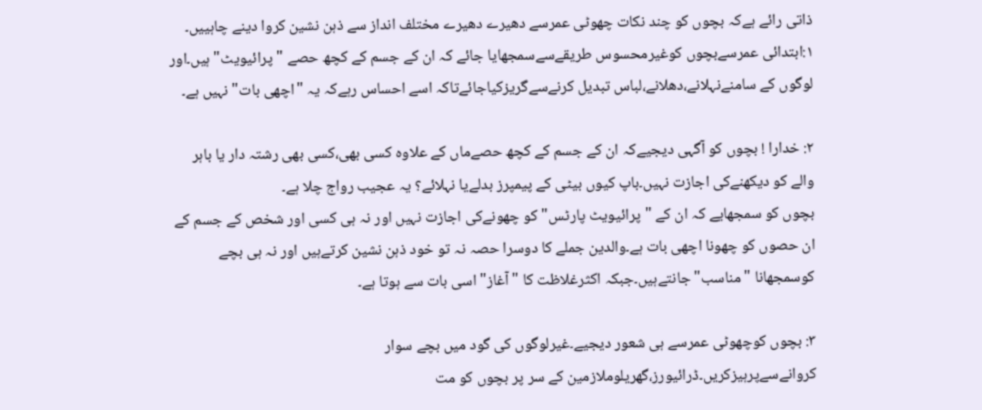ذاتی رائے ہےکہ بچوں کو چند نکات چھوٹی عمرسے دھیرے دھیرے مختلف انداز سے ذہن نشین کروا دینے چاہییں۔
١:ابتدائی عمرسےبچوں کوغیرمحسوس طریقےسےسمجھایا جائے کہ ان کے جسم کے کچھ حصے "پرائیویٹ" ہیں۔اور لوگوں کے سامنےنہلانے،دھلانے،لباس تبدیل کرنےسےگریزکیاجائےتاکہ اسے احساس رہےکہ یہ "اچھی بات" نہیں ہے۔

٢: خدارا ! بچوں کو آگہی دیجیےکہ ان کے جسم کے کچھ حصےماں کے علاوہ کسی بھی،کسی بھی رشتہ دار یا باہر والے کو دیکھنےکی اجازت نہیں۔باپ کیوں بیٹی کے پیمپرز بدلےیا نہلائے؟ یہ عجیب رواج چلا ہے۔
بچوں کو سمجھایے کہ ان کے "پرائیویٹ پارٹس" کو چھونےکی اجازت نہیں اور نہ ہی کسی اور شخص کے جسم کے ان حصوں کو چھونا اچھی بات ہے۔والدین جملے کا دوسرا حصہ نہ تو خود ذہن نشین کرتےہیں اور نہ ہی بچے کوسمجھانا "مناسب" جانتےہیں۔جبکہ اکثرغلاظت کا "آغاز" اسی بات سے ہوتا ہے۔

٣: بچوں کوچھوٹی عمرسے ہی شعور دیجیے۔غیرلوگوں کی گود میں بچے سوار کروانےسےپرہیزکریں۔ڈرائیورز،گھریلوملازمین کے سر پر بچوں کو مت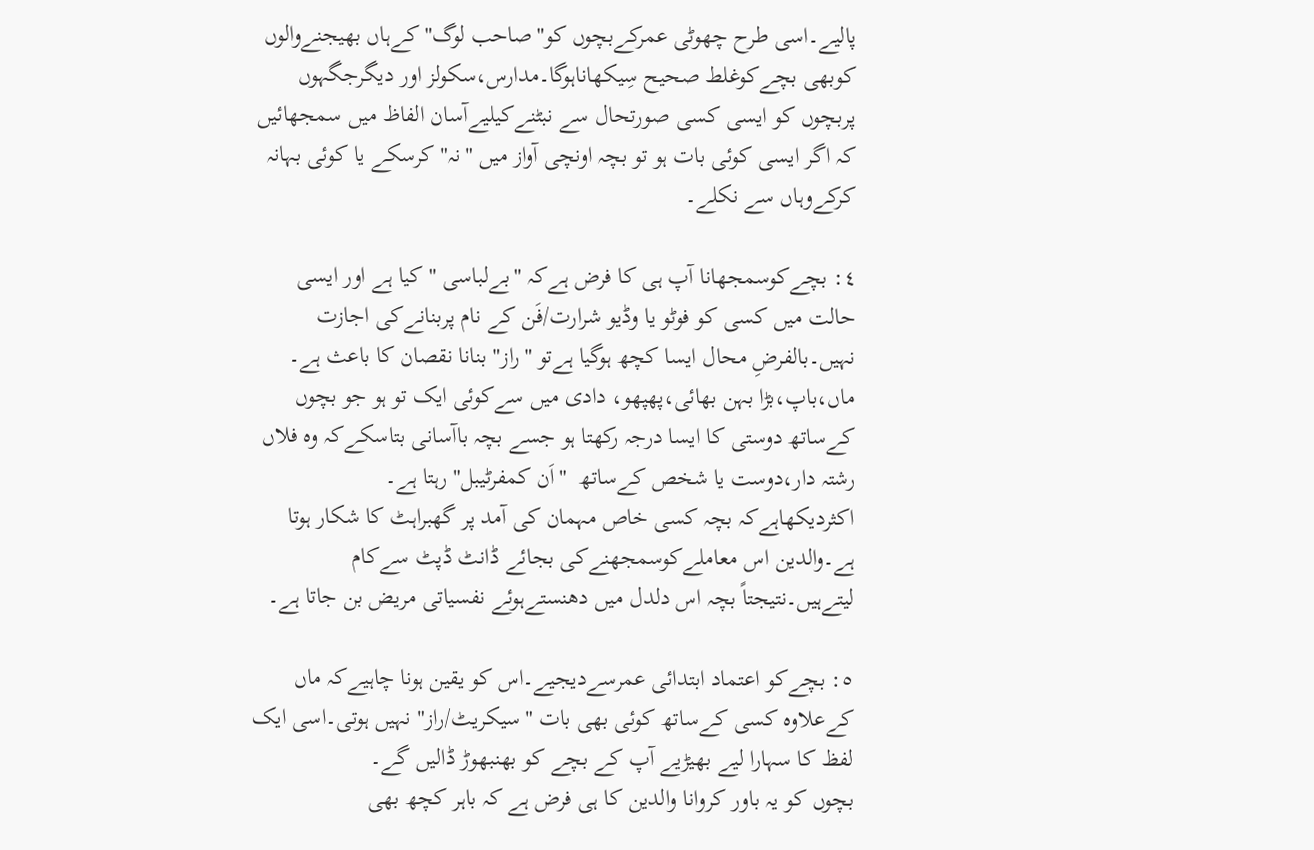پالیے۔اسی طرح چھوٹی عمرکےبچوں کو"صاحب لوگ" کےہاں بھیجنےوالوں کوبھی بچےکوغلط صحیح سِیکھاناہوگا۔مدارس،سکولز اور دیگرجگہوں پربچوں کو ایسی کسی صورتحال سے نبٹنےکیلیےآسان الفاظ میں سمجھائیں کہ اگر ایسی کوئی بات ہو تو بچہ اونچی آواز میں "نہ" کرسکے یا کوئی بہانہ کرکےوہاں سے نکلے۔

٤: بچےکوسمجھانا آپ ہی کا فرض ہےکہ "بےلباسی " کیا ہے اور ایسی حالت میں کسی کو فوٹو یا وڈیو شرارت/فَن کے نام پربنانےکی اجازت نہیں۔بالفرضِ محال ایسا کچھ ہوگیا ہےتو "راز" بنانا نقصان کا باعث ہے۔
ماں،باپ،بڑا بہن بھائی،پھپھو، دادی میں سےکوئی ایک تو ہو جو بچوں کےساتھ دوستی کا ایسا درجہ رکھتا ہو جسے بچہ باآسانی بتاسکےکہ وہ فلاں رشتہ دار،دوست یا شخص کےساتھ  "اَن کمفرٹیبل" رہتا ہے۔
اکثردیکھاہےکہ بچہ کسی خاص مہمان کی آمد پر گھبراہٹ کا شکار ہوتا ہے۔والدین اس معاملےکوسمجھنےکی بجائے ڈانٹ ڈپٹ سےکام لیتےہیں۔نتیجتاً بچہ اس دلدل میں دھنستےہوئے نفسیاتی مریض بن جاتا ہے۔

٥: بچےکو اعتماد ابتدائی عمرسےدیجیے۔اس کو یقین ہونا چاہیےکہ ماں کےعلاوہ کسی کےساتھ کوئی بھی بات "سیکریٹ/راز" نہیں ہوتی۔اسی ایک لفظ کا سہارا لیے بھیڑیے آپ کے بچے کو بھنبھوڑ ڈالیں گے۔
بچوں کو یہ باور کروانا والدین کا ہی فرض ہے کہ باہر کچھ بھی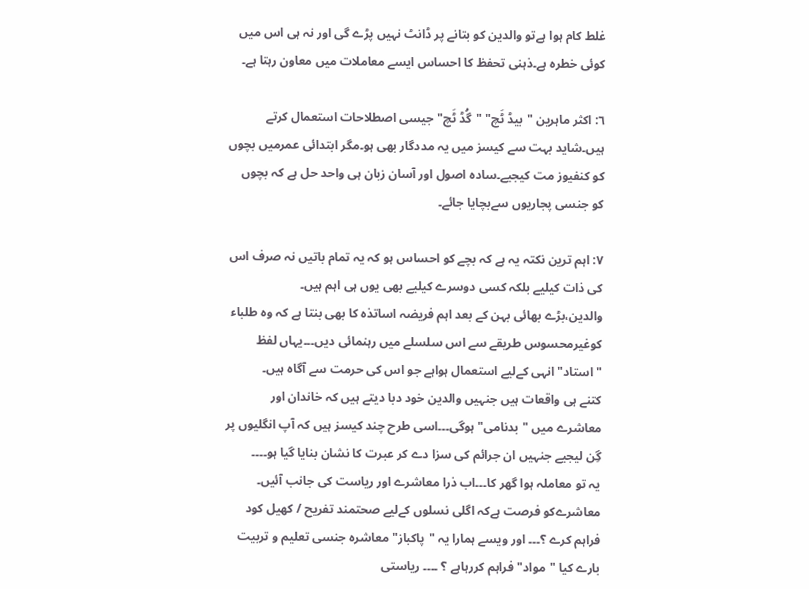غلط کام ہوا ہےتو والدین کو بتانے پر ڈانٹ نہیں پڑے گی اور نہ ہی اس میں کوئی خطرہ ہے۔ذہنی تحفظ کا احساس ایسے معاملات میں معاون رہتا ہے۔

٦: اکثر ماہرین "بیڈ ٹَچ" "گُڈ ٹَچ" جیسی اصطلاحات استعمال کرتے ہیں۔شاید بہت سے کیسز میں یہ مددگار بھی ہو۔مگر ابتدائی عمرمیں بچوں کو کنفیوز مت کیجیے۔سادہ اصول اور آسان زبان ہی واحد حل ہے کہ بچوں کو جنسی پجاریوں سےبچایا جائے۔

٧: اہم ترین نکتہ یہ ہے کہ بچے کو احساس ہو کہ یہ تمام باتیں نہ صرف اس کی ذات کیلیے بلکہ کسی دوسرے کیلیے بھی یوں ہی اہم ہیں۔
والدین،بڑے بھائی بہن کے بعد اہم فریضہ اساتذہ کا بھی بنتا ہے کہ وہ طلباء کوغیرمحسوس طریقے سے اس سلسلے میں رہنمائی دیں۔۔۔یہاں لفظ "استاد" انہی کےلیے استعمال ہواہے جو اس کی حرمت سے آگاہ ہیں۔
کتنے ہی واقعات ہیں جنہیں والدین خود دبا دیتے ہیں کہ خاندان اور معاشرے میں "بدنامی" ہوگی۔۔۔اسی طرح چند کیسز ہیں کہ آپ انگلیوں پر گِن لیجیے جنہیں ان جرائم کی سزا دے کر عبرت کا نشان بنایا گیا ہو۔۔۔۔
یہ تو معاملہ ہوا گھر کا۔۔۔اب ذرا معاشرے اور ریاست کی جانب آئیں۔ معاشرےکو فرصت ہےکہ اگلی نسلوں کےلیے صحتمند تفریح / کھیل کود فراہم کرے ؟۔۔۔ اور ویسے ہمارا یہ "پاکباز" معاشرہ جنسی تعلیم و تربیت بارے کیا "مواد" فراہم کررہاہے ؟ ۔۔۔۔ ریاستی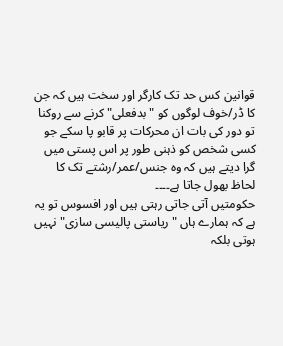قوانین کس حد تک کارگر اور سخت ہیں کہ جن کا ڈر/خوف لوگوں کو "بدفعلی" کرنے سے روکنا تو دور کی بات ان محرکات پر قابو پا سکے جو کسی شخص کو ذہنی طور پر اس پستی میں گرا دیتے ہیں کہ وہ جنس/عمر/رشتے تک کا لحاظ بھول جاتا ہے۔۔۔۔
حکومتیں آتی جاتی رہتی ہیں اور افسوس تو یہ ہے کہ ہمارے ہاں "ریاستی پالیسی سازی" نہیں ہوتی بلکہ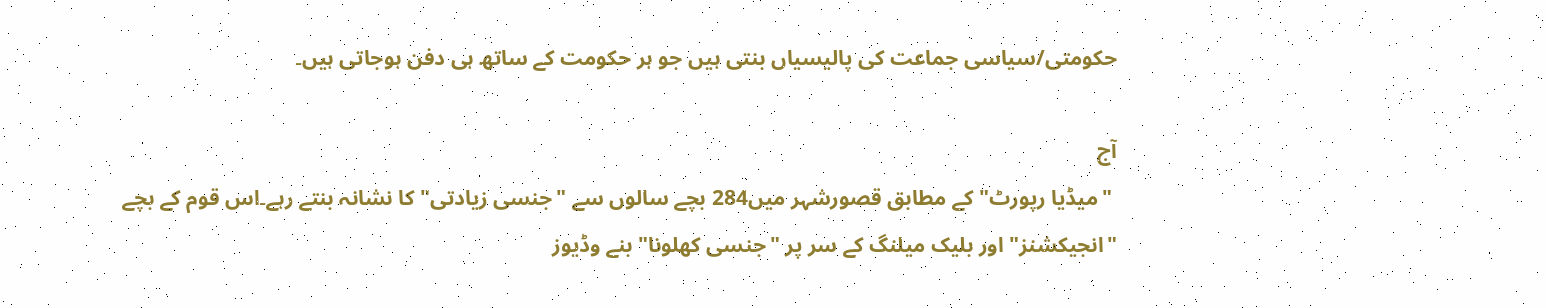حکومتی/سیاسی جماعت کی پالیسیاں بنتی ہیں جو ہر حکومت کے ساتھ ہی دفن ہوجاتی ہیں۔

آج
 "میڈیا رپورٹ" کے مطابق قصورشہر میں284 بچے سالوں سے "جنسی زیادتی" کا نشانہ بنتے رہے۔اس قوم کے بچے "انجیکشنز" اور بلیک میلنگ کے سر پر "جنسی کھلونا" بنے وڈیوز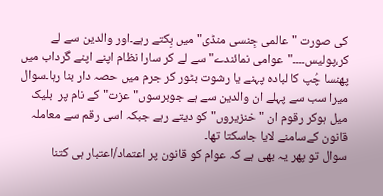کی صورت "عالمی جِنسی منڈی" میں بِکتے رہے۔اور والدین سے لے کر،پولیس۔۔۔۔"عوامی نمائندے" سے لے کر سارا نظام اپنے اپنے گرداب میں پھنسا چُپ کا لبادہ پہنے یا رشوت بٹور کر جرم میں حصہ دار بنا رہا۔سوال میرا سب سے پہلے ان والدین سے ہے جوبرسوں"عزت" کے نام پر  بلیک میل ہوکر رقوم ان "خنزیروں" کو دیتے رہے جبکہ اسی رقم سے معاملہ قانون کےسامنے لایا جاسکتا تھا۔
سوال تو پھر یہ بھی ہے کہ عوام کو قانون پر اعتماد/اعتبار ہی کتنا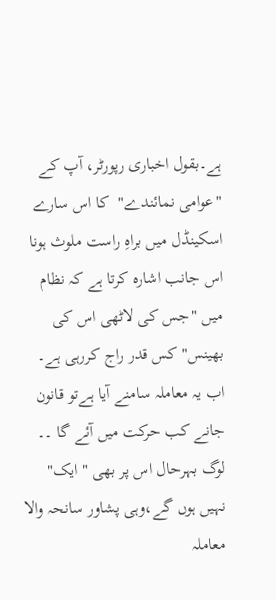ہے۔بقول اخباری رپورٹر، آپ کے "عوامی نمائندے"  کا اس سارے اسکینڈل میں براہِ راست ملوث ہونا اس جانب اشارہ کرتا ہے کہ نظام میں "جس کی لاٹھی اس کی بھینس" کس قدر راج کررہی ہے۔
اب یہ معاملہ سامنے آیا ہےتو قانون جانے کب حرکت میں آئے گا ۔۔ لوگ بہرحال اس پر بھی "ایک" نہیں ہوں گے،وہی پشاور سانحہ والا معاملہ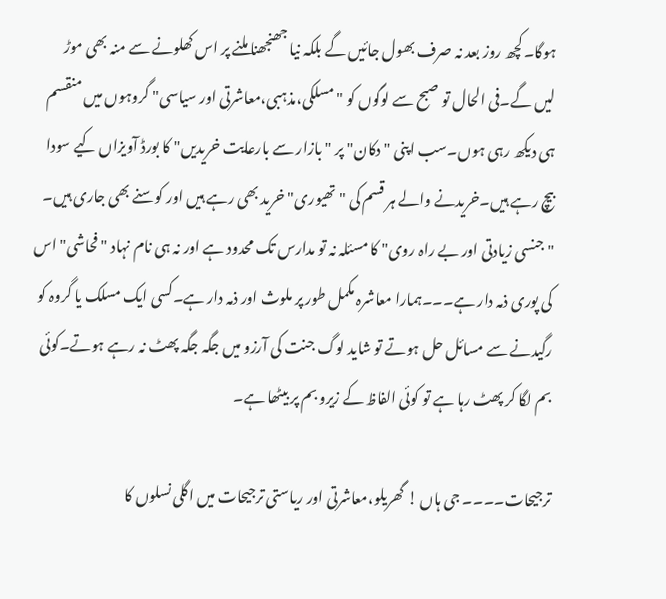ہوگا۔کچھ روز بعد نہ صرف بھول جائیں گے بلکہ نیا جھنجھنا ملنے پر اس کھلونے سے منہ بھی موڑ لیں گے۔فی الحال تو صبح سے لوگوں کو "مسلکی،مذہبی،معاشرتی اور سیاسی" گروہوں میں منقسم ہی دیکھ رہی ہوں۔سب اپنی "دکان" پر "بازار سے بارعایت خریدیں" کا بورڈ آویزاں کیے سودا بیچ رہے ہیں۔خریدنے والے ہر قسم کی "تھیوری" خرید بھی رہے ہیں اور کوسنے بھی جاری ہیں۔
"جنسی زیادتی اور بے راہ روی" کا مسئلہ نہ تو مدارس تک محدود ہے اور نہ ہی نام نہاد "فحاشی" اس کی پوری ذمہ دار ہے۔۔۔ہمارا معاشرہ مکمل طور پر ملوث اور ذمہ دار ہے۔کسی ایک مسلک یا گروہ کو رگیدنے سے مسائل حل ہوتے تو شاید لوگ جنت کی آرزو میں جگہ جگہ پھٹ نہ رہے ہوتے۔کوئی بم لگا کر پھٹ رہا ہے تو کوئی الفاظ کے زیرو بم پر بیٹھا ہے۔

ترجیحات۔۔۔۔ جی ہاں ! گھریلو،معاشرتی اور ریاستی ترجیحات میں اگلی نسلوں کا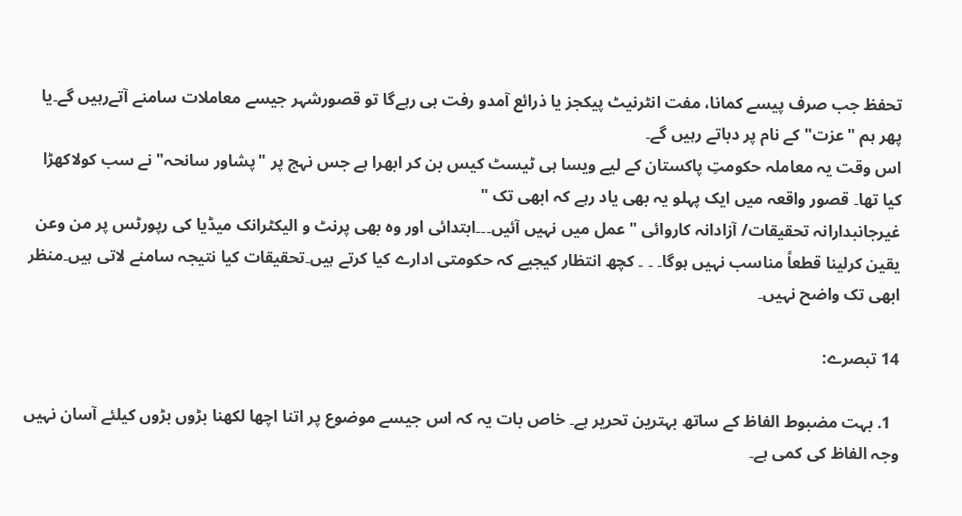تحفظ جب صرف پیسے کمانا، مفت انٹرنیٹ پیکجز یا ذرائع آمدو رفت ہی رہےگا تو قصورشہر جیسے معاملات سامنے آتےرہیں گے۔یا پھر ہم "عزت" کے نام پر دباتے رہیں گے۔
اس وقت یہ معاملہ حکومتِ پاکستان کے لیے ویسا ہی ٹیسٹ کیس بن کر ابھرا ہے جس نہج پر "پشاور سانحہ" نے سب کولاکھڑا کیا تھا۔ قصور واقعہ میں ایک پہلو یہ بھی یاد رہے کہ ابھی تک "
غیرجانبدارانہ تحقیقات/ آزادانہ کاروائی " عمل میں نہیں آئیں۔۔۔ابتدائی اور وہ بھی پرنٹ و الیکٹرانک میڈیا کی رپورٹس پر من وعن یقین کرلینا قطعاً مناسب نہیں ہوگا۔ ۔ ۔ کچھ انتظار کیجیے کہ حکومتی ادارے کیا کرتے ہیں۔تحقیقات کیا نتیجہ سامنے لاتی ہیں۔منظر ابھی تک واضح نہیں۔

14 تبصرے:

  1. بہت مضبوط الفاظ کے ساتھ بہترین تحریر ہے۔ خاص بات یہ کہ اس جیسے موضوع پر اتنا اچھا لکھنا بڑوں بڑوں کیلئے آسان نہیں وجہ الفاظ کی کمی ہے۔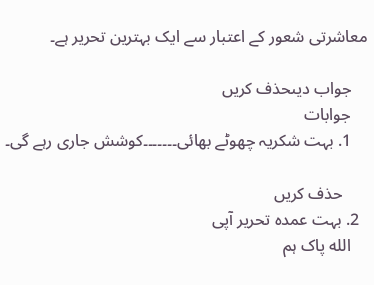معاشرتی شعور کے اعتبار سے ایک بہترین تحریر ہے۔

    جواب دیںحذف کریں
    جوابات
    1. بہت شکریہ چھوٹے بھائی۔۔۔۔۔۔۔کوشش جاری رہے گی۔

      حذف کریں
  2. بہت عمدہ تحریر آپی
    الله پاک ہم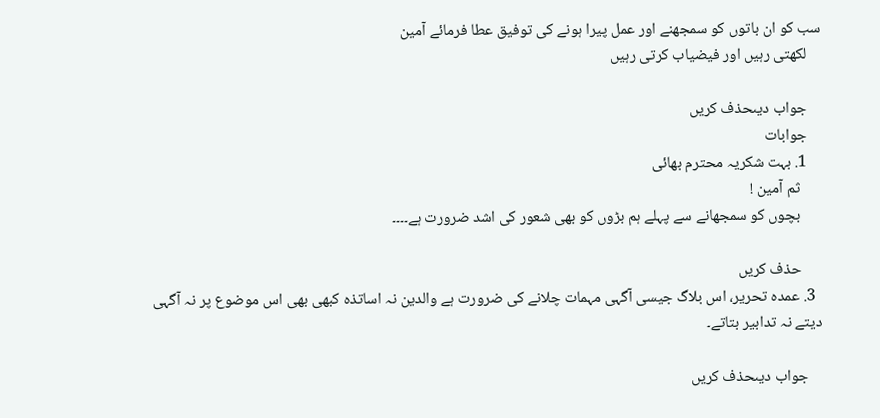سب کو ان باتوں کو سمجهنے اور عمل پیرا ہونے کی توفیق عطا فرمائے آمین
    لکهتی رہیں اور فیضیاب کرتی رہیں

    جواب دیںحذف کریں
    جوابات
    1. بہت شکریہ محترم بھائی
      ثم آمین !
      بچوں کو سمجھانے سے پہلے ہم بڑوں کو بھی شعور کی اشد ضرورت ہے۔۔۔۔

      حذف کریں
  3. عمدہ تحریر، اس بلاگ جیسی آگہی مہمات چلانے کی ضرورت ہے والدین نہ اساتذہ کبھی بھی اس موضوع پر نہ آگہی دیتے نہ تدابیر بتاتے۔

    جواب دیںحذف کریں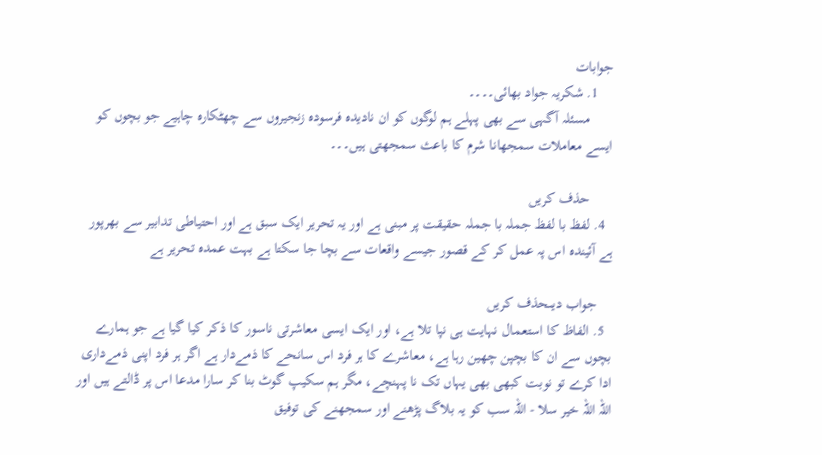جوابات
    1. شکریہ جواد بھائی۔۔۔۔
      مسئلہ آگہی سے بھی پہلے ہم لوگوں کو ان نادیدہ فرسودہ زنجیروں سے چھٹکارہ چاہیے جو بچوں کو ایسے معاملات سمجھانا شرم کا باعث سمجھتی ہیں۔۔۔

      حذف کریں
  4. لفظ با لفظ جملہ با جملہ حقیقت پر مبنی ہے اور یہ تحریر ایک سبق ہے اور احتیاطی تدابیر سے بھرپور ہے آئیندہ اس پہ عمل کر کے قصور جیسے واقعات سے بچا جا سکتا ہے بہت عمدہ تحریر ہے

    جواب دیںحذف کریں
  5. الفاظ کا استعمال نہایت ہی نپا تلا ہے، اور ایک ایسی معاشرتی ناسور کا ذکر کیا گیا ہے جو ہمارے بچوں سے ان کا بچپن چھین رہا ہے، معاشرے کا ہر فرد اس سانحے کا ذمےدار ہے اگر ہر فرد اپنی ذمےداری ادا کرے تو نوبت کبھی بھی یہاں تک نا پہنچے، مگر ہم سکیپ گوٹ بنا کر سارا مدعا اس پر ڈالتے ہیں اور اللہ اللہ خیر سلا - اللہ سب کو یہ بلاگ پڑھنے اور سمجھنے کی توفیق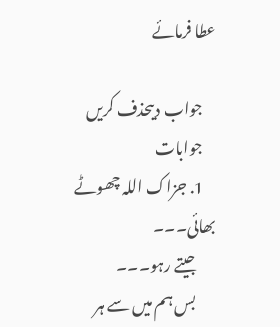عطا فرمائے

    جواب دیںحذف کریں
    جوابات
    1. جزاک اللہ چھوٹے بھائی۔۔۔
      جیتے رہو۔۔۔
      بس ہم میں سے ہر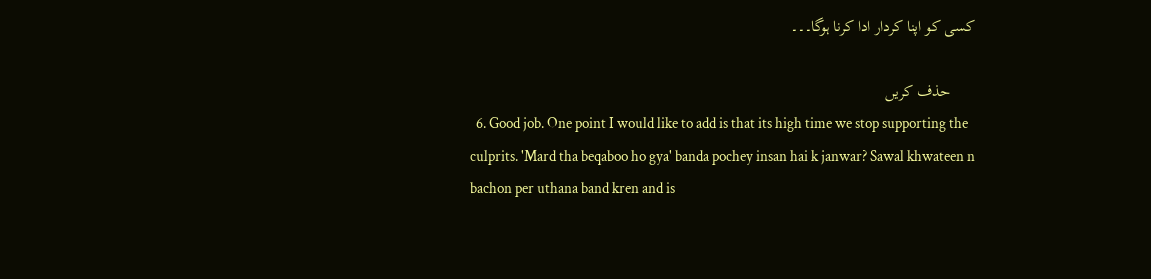کسی کو اپنا کردار ادا کرنا ہوگا۔۔۔

      حذف کریں
  6. Good job. One point I would like to add is that its high time we stop supporting the culprits. 'Mard tha beqaboo ho gya' banda pochey insan hai k janwar? Sawal khwateen n bachon per uthana band kren and is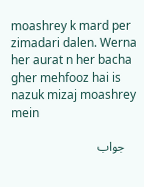moashrey k mard per zimadari dalen. Werna her aurat n her bacha gher mehfooz hai is nazuk mizaj moashrey mein

    جواب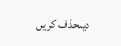دیںحذف کریں